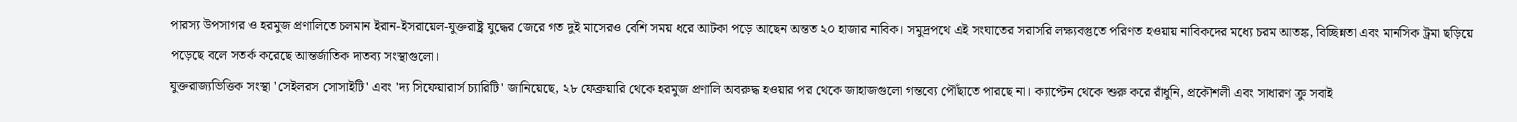পারস্য উপসাগর ও হরমুজ প্রণালিতে চলমান ইরান-ইসরায়েল-যুক্তরাষ্ট্র যুদ্ধের জেরে গত দুই মাসেরও বেশি সময় ধরে আটকা পড়ে আছেন অন্তত ২০ হাজার নাবিক। সমুদ্রপথে এই সংঘাতের সরাসরি লক্ষ্যবস্তুতে পরিণত হওয়ায় নাবিকদের মধ্যে চরম আতঙ্ক, বিচ্ছিন্নতা এবং মানসিক ট্রমা ছড়িয়ে পড়েছে বলে সতর্ক করেছে আন্তর্জাতিক দাতব্য সংস্থাগুলো।
যুক্তরাজ্যভিত্তিক সংস্থা 'সেইলরস সোসাইটি' এবং 'দ্য সিফেয়ারার্স চ্যারিটি' জানিয়েছে, ২৮ ফেব্রুয়ারি থেকে হরমুজ প্রণালি অবরুদ্ধ হওয়ার পর থেকে জাহাজগুলো গন্তব্যে পৌঁছাতে পারছে না। ক্যাপ্টেন থেকে শুরু করে রাঁধুনি, প্রকৌশলী এবং সাধারণ ক্রু সবাই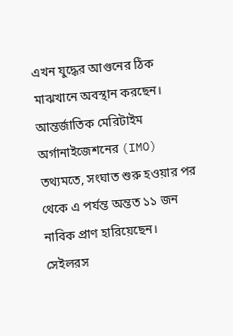এখন যুদ্ধের আগুনের ঠিক মাঝখানে অবস্থান করছেন। আন্তর্জাতিক মেরিটাইম অর্গানাইজেশনের (IMO) তথ্যমতে, সংঘাত শুরু হওয়ার পর থেকে এ পর্যন্ত অন্তত ১১ জন নাবিক প্রাণ হারিয়েছেন।
সেইলরস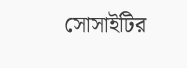সোসাইটির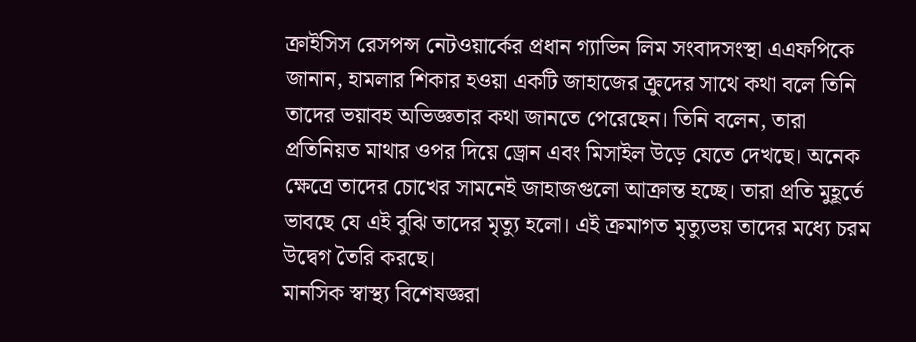ক্রাইসিস রেসপন্স নেটওয়ার্কের প্রধান গ্যাভিন লিম সংবাদসংস্থা এএফপিকে জানান, হামলার শিকার হওয়া একটি জাহাজের ক্রুদের সাথে কথা বলে তিনি তাদের ভয়াবহ অভিজ্ঞতার কথা জানতে পেরেছেন। তিনি বলেন, তারা প্রতিনিয়ত মাথার ওপর দিয়ে ড্রোন এবং মিসাইল উড়ে যেতে দেখছে। অনেক ক্ষেত্রে তাদের চোখের সামনেই জাহাজগুলো আক্রান্ত হচ্ছে। তারা প্রতি মুহূর্তে ভাবছে যে এই বুঝি তাদের মৃত্যু হলো। এই ক্রমাগত মৃত্যুভয় তাদের মধ্যে চরম উদ্বেগ তৈরি করছে।
মানসিক স্বাস্থ্য বিশেষজ্ঞরা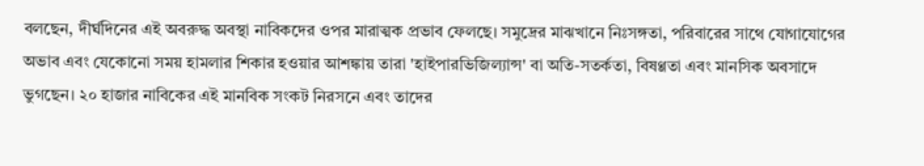বলছেন, দীর্ঘদিনের এই অবরুদ্ধ অবস্থা নাবিকদের ওপর মারাত্মক প্রভাব ফেলছে। সমুদ্রের মাঝখানে নিঃসঙ্গতা, পরিবারের সাথে যোগাযোগের অভাব এবং যেকোনো সময় হামলার শিকার হওয়ার আশঙ্কায় তারা 'হাইপারভিজিল্যান্স' বা অতি-সতর্কতা, বিষণ্ণতা এবং মানসিক অবসাদে ভুগছেন। ২০ হাজার নাবিকের এই মানবিক সংকট নিরসনে এবং তাদের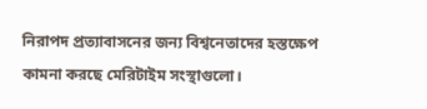নিরাপদ প্রত্যাবাসনের জন্য বিশ্বনেতাদের হস্তক্ষেপ কামনা করছে মেরিটাইম সংস্থাগুলো।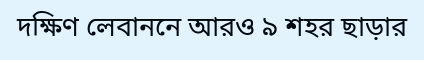দক্ষিণ লেবাননে আরও ৯ শহর ছাড়ার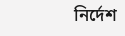নির্দেশ